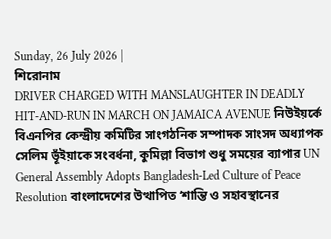Sunday, 26 July 2026 |
শিরোনাম
DRIVER CHARGED WITH MANSLAUGHTER IN DEADLY HIT-AND-RUN IN MARCH ON JAMAICA AVENUE নিউইয়র্কে বিএনপির কেন্দ্রীয় কমিটির সাংগঠনিক সম্পাদক সাংসদ অধ্যাপক সেলিম ভূঁইয়াকে সংবর্ধনা, কুমিল্লা বিভাগ শুধু সময়ের ব্যাপার UN General Assembly Adopts Bangladesh-Led Culture of Peace Resolution বাংলাদেশের উত্থাপিত ‘শান্তি ও সহাবস্থানের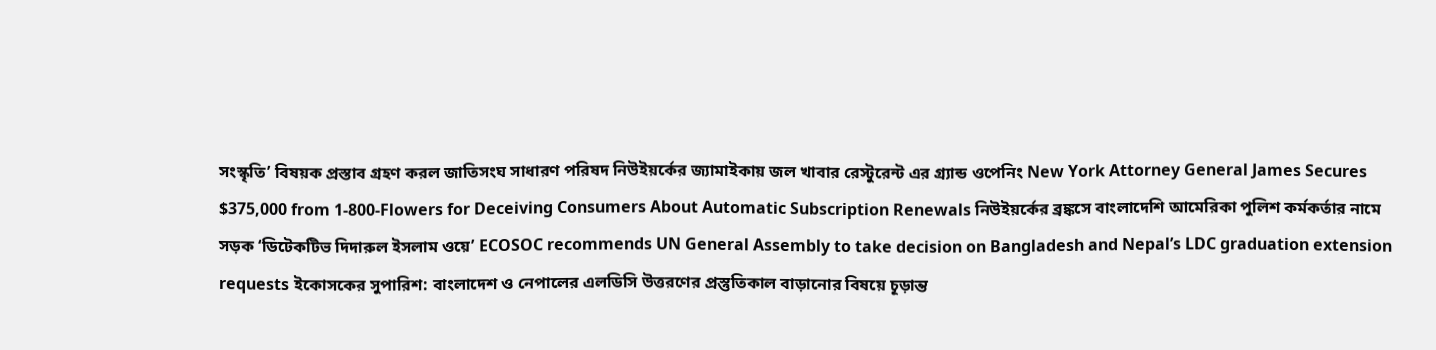সংস্কৃতি’ বিষয়ক প্রস্তাব গ্রহণ করল জাতিসংঘ সাধারণ পরিষদ নিউইয়র্কের জ্যামাইকায় জল খাবার রেস্টুরেন্ট এর গ্র্যান্ড ওপেনিং New York Attorney General James Secures $375,000 from 1-800-Flowers for Deceiving Consumers About Automatic Subscription Renewals নিউইয়র্কের ব্রঙ্কসে বাংলাদেশি আমেরিকা পুলিশ কর্মকর্তার নামে সড়ক ‘ডিটেকটিভ দিদারুল ইসলাম ওয়ে’ ECOSOC recommends UN General Assembly to take decision on Bangladesh and Nepal’s LDC graduation extension requests ইকোসকের সুপারিশ: বাংলাদেশ ও নেপালের এলডিসি উত্তরণের প্রস্তুতিকাল বাড়ানোর বিষয়ে চূড়ান্ত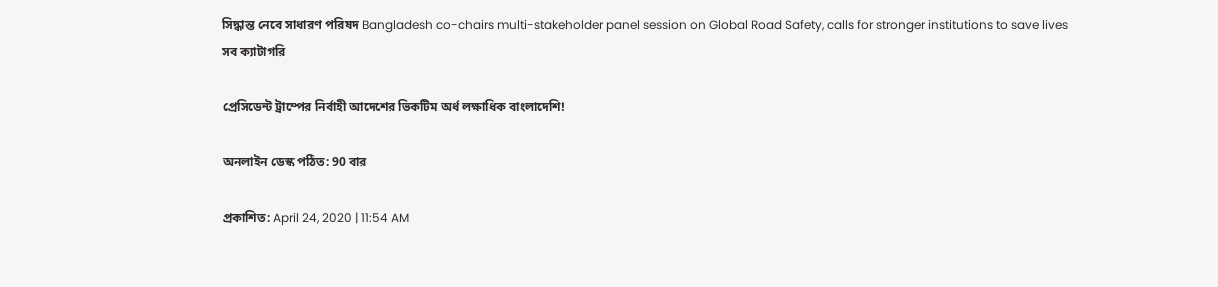সিদ্ধান্ত নেবে সাধারণ পরিষদ Bangladesh co-chairs multi-stakeholder panel session on Global Road Safety, calls for stronger institutions to save lives
সব ক্যাটাগরি

প্রেসিডেন্ট ট্রাম্পের নির্বাহী আদেশের ভিকটিম অর্ধ লক্ষাধিক বাংলাদেশি!

অনলাইন ডেস্ক পঠিত: 90 বার

প্রকাশিত: April 24, 2020 | 11:54 AM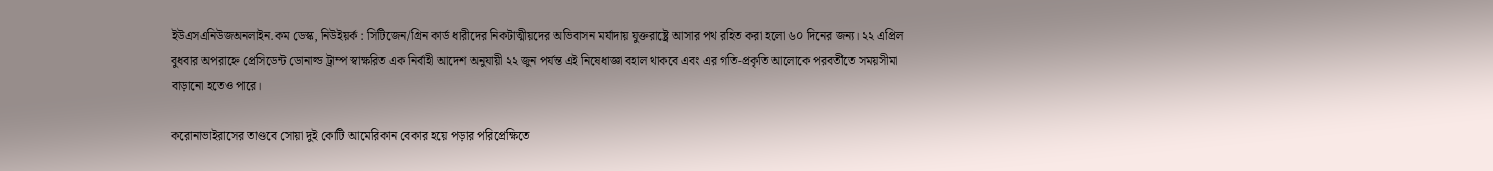ইউএসএনিউজঅনলাইন.কম ডেস্ক, নিউইয়র্ক : সিটিজেন/গ্রিন কার্ড ধারীদের নিকটাত্মীয়দের অভিবাসন মর্যাদায় যুক্তরাষ্ট্রে আসার পথ রহিত করা হলো ৬০ দিনের জন্য। ২২ এপ্রিল বুধবার অপরাহ্নে প্রেসিডেন্ট ডোনাল্ড ট্রাম্প স্বাক্ষরিত এক নির্বাহী আদেশ অনুযায়ী ২২ জুন পর্যন্ত এই নিষেধাজ্ঞা বহাল থাকবে এবং এর গতি-প্রকৃতি আলোকে পরবর্তীতে সময়সীমা বাড়ানো হতেও পারে।

করোনাভাইরাসের তাণ্ডবে সোয়া দুই কোটি আমেরিকান বেকার হয়ে পড়ার পরিপ্রেক্ষিতে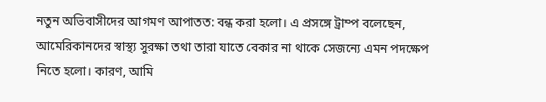নতুন অভিবাসীদের আগমণ আপাতত: বন্ধ করা হলো। এ প্রসঙ্গে ট্রাম্প বলেছেন, আমেরিকানদের স্বাস্থ্য সুরক্ষা তথা তারা যাতে বেকার না থাকে সেজন্যে এমন পদক্ষেপ নিতে হলো। কারণ, আমি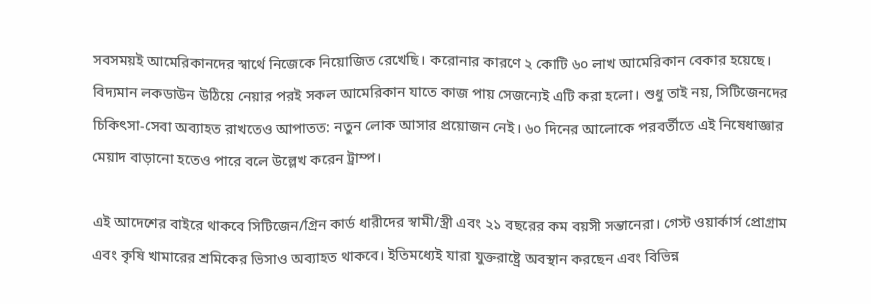সবসময়ই আমেরিকানদের স্বার্থে নিজেকে নিয়োজিত রেখেছি। করোনার কারণে ২ কোটি ৬০ লাখ আমেরিকান বেকার হয়েছে। বিদ্যমান লকডাউন উঠিয়ে নেয়ার পরই সকল আমেরিকান যাতে কাজ পায় সেজন্যেই এটি করা হলো। শুধু তাই নয়, সিটিজেনদের চিকিৎসা-সেবা অব্যাহত রাখতেও আপাতত: নতুন লোক আসার প্রয়োজন নেই। ৬০ দিনের আলোকে পরবর্তীতে এই নিষেধাজ্ঞার মেয়াদ বাড়ানো হতেও পারে বলে উল্লেখ করেন ট্রাম্প।

এই আদেশের বাইরে থাকবে সিটিজেন/গ্রিন কার্ড ধারীদের স্বামী/স্ত্রী এবং ২১ বছরের কম বয়সী সন্তানেরা। গেস্ট ওয়ার্কার্স প্রোগ্রাম এবং কৃষি খামারের শ্রমিকের ভিসাও অব্যাহত থাকবে। ইতিমধ্যেই যারা যুক্তরাষ্ট্রে অবস্থান করছেন এবং বিভিন্ন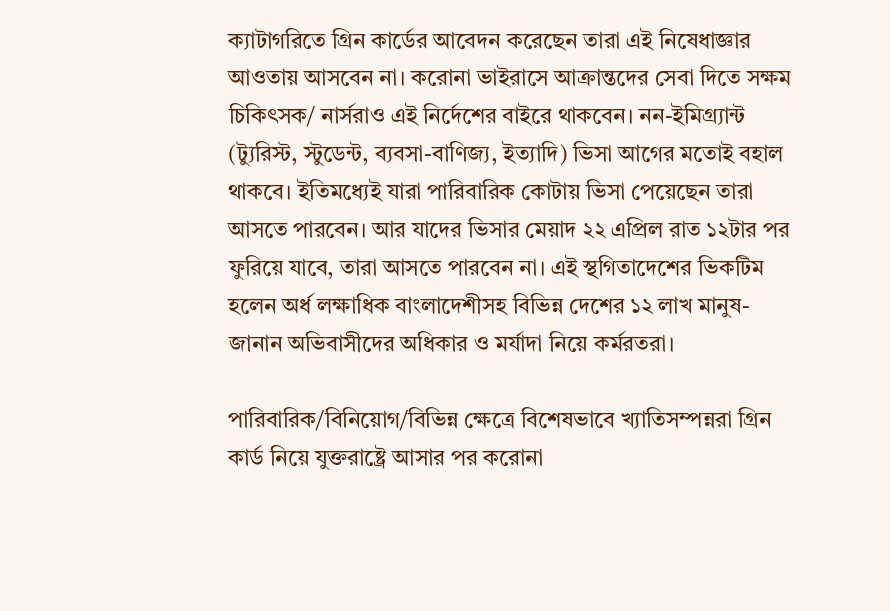ক্যাটাগরিতে গ্রিন কার্ডের আবেদন করেছেন তারা এই নিষেধাজ্ঞার আওতায় আসবেন না। করোনা ভাইরাসে আক্রান্তদের সেবা দিতে সক্ষম চিকিৎসক/ নার্সরাও এই নির্দেশের বাইরে থাকবেন। নন-ইমিগ্র্যান্ট (ট্যুরিস্ট, স্টুডেন্ট, ব্যবসা-বাণিজ্য, ইত্যাদি) ভিসা আগের মতোই বহাল থাকবে। ইতিমধ্যেই যারা পারিবারিক কোটায় ভিসা পেয়েছেন তারা আসতে পারবেন। আর যাদের ভিসার মেয়াদ ২২ এপ্রিল রাত ১২টার পর ফুরিয়ে যাবে, তারা আসতে পারবেন না। এই স্থগিতাদেশের ভিকটিম হলেন অর্ধ লক্ষাধিক বাংলাদেশীসহ বিভিন্ন দেশের ১২ লাখ মানুষ-জানান অভিবাসীদের অধিকার ও মর্যাদা নিয়ে কর্মরতরা।

পারিবারিক/বিনিয়োগ/বিভিন্ন ক্ষেত্রে বিশেষভাবে খ্যাতিসম্পন্নরা গ্রিন কার্ড নিয়ে যুক্তরাষ্ট্রে আসার পর করোনা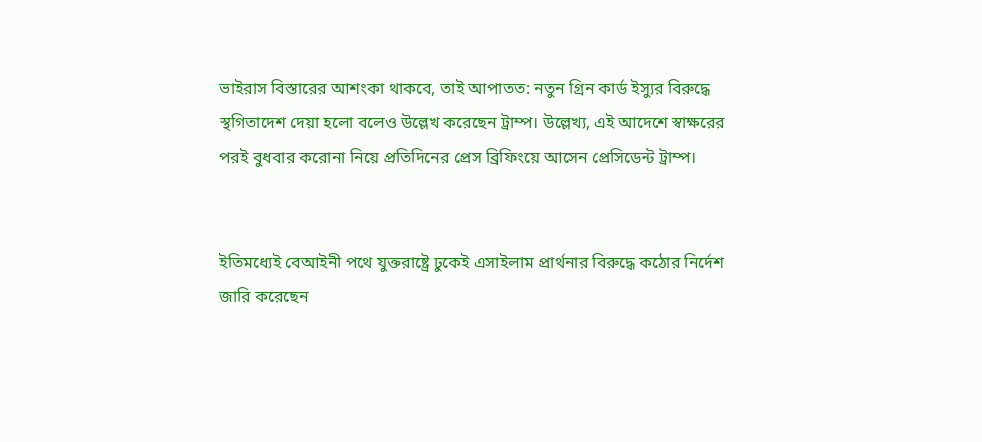ভাইরাস বিস্তারের আশংকা থাকবে, তাই আপাতত: নতুন গ্রিন কার্ড ইস্যুর বিরুদ্ধে স্থগিতাদেশ দেয়া হলো বলেও উল্লেখ করেছেন ট্রাম্প। উল্লেখ্য, এই আদেশে স্বাক্ষরের পরই বুধবার করোনা নিয়ে প্রতিদিনের প্রেস ব্রিফিংয়ে আসেন প্রেসিডেন্ট ট্রাম্প।


ইতিমধ্যেই বেআইনী পথে যুক্তরাষ্ট্রে ঢুকেই এসাইলাম প্রার্থনার বিরুদ্ধে কঠোর নির্দেশ জারি করেছেন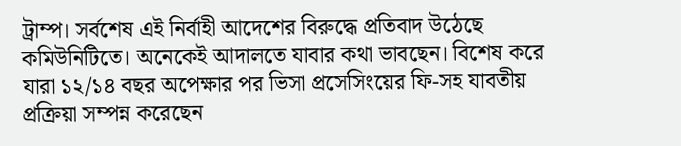ট্রাম্প। সর্বশেষ এই নির্বাহী আদেশের বিরুদ্ধে প্রতিবাদ উঠেছে কমিউনিটিতে। অনেকেই আদালতে যাবার কথা ভাবছেন। বিশেষ করে যারা ১২/১৪ বছর অপেক্ষার পর ভিসা প্রসেসিংয়ের ফি-সহ যাবতীয় প্রক্রিয়া সম্পন্ন করেছেন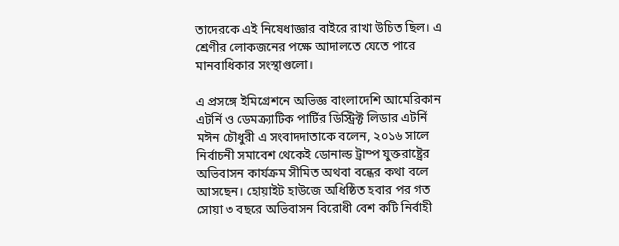তাদেরকে এই নিষেধাজ্ঞার বাইরে রাখা উচিত ছিল। এ শ্রেণীর লোকজনের পক্ষে আদালতে যেতে পারে মানবাধিকার সংস্থাগুলো।

এ প্রসঙ্গে ইমিগ্রেশনে অভিজ্ঞ বাংলাদেশি আমেরিকান এটর্নি ও ডেমক্র্যাটিক পার্টির ডিস্ট্রিক্ট লিডার এটর্নি মঈন চৌধুরী এ সংবাদদাতাকে বলেন, ২০১৬ সালে নির্বাচনী সমাবেশ থেকেই ডোনাল্ড ট্রাম্প যুক্তরাষ্ট্রের অভিবাসন কার্যক্রম সীমিত অথবা বন্ধের কথা বলে আসছেন। হোয়াইট হাউজে অধিষ্ঠিত হবার পর গত সোয়া ৩ বছরে অভিবাসন বিরোধী বেশ কটি নির্বাহী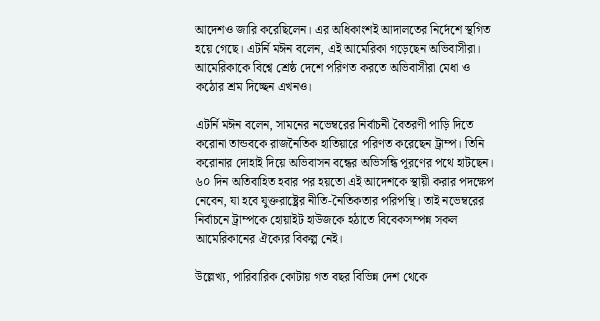আদেশও জারি করেছিলেন। এর অধিকাংশই আদালতের নির্দেশে স্থগিত হয়ে গেছে। এটর্নি মঈন বলেন, এই আমেরিকা গড়েছেন অভিবাসীরা। আমেরিকাকে বিশ্বে শ্রেষ্ঠ দেশে পরিণত করতে অভিবাসীরা মেধা ও কঠোর শ্রম দিচ্ছেন এখনও।

এটর্নি মঈন বলেন, সামনের নভেম্বরের নির্বাচনী বৈতরণী পাড়ি দিতে করোনা তান্ডবকে রাজনৈতিক হাতিয়ারে পরিণত করেছেন ট্রাম্প। তিনি করোনার দোহাই দিয়ে অভিবাসন বন্ধের অভিসন্ধি পূরণের পথে হাটছেন। ৬০ দিন অতিবাহিত হবার পর হয়তো এই আদেশকে স্থায়ী করার পদক্ষেপ নেবেন, যা হবে যুক্তরাষ্ট্রের নীতি-নৈতিকতার পরিপন্থি। তাই নভেম্বরের নির্বাচনে ট্রাম্পকে হোয়াইট হাউজকে হঠাতে বিবেকসম্পন্ন সকল আমেরিকানের ঐক্যের বিকল্প নেই।

উল্লেখ্য, পারিবারিক কোটায় গত বছর বিভিন্ন দেশ থেকে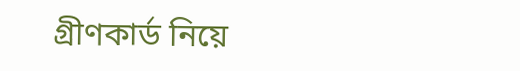গ্রীণকার্ড নিয়ে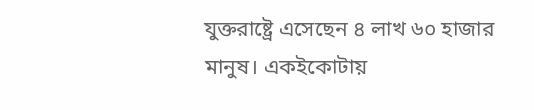যুক্তরাষ্ট্রে এসেছেন ৪ লাখ ৬০ হাজার মানুষ। একইকোটায়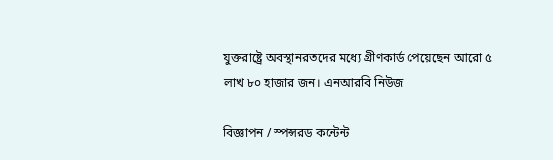যুক্তরাষ্ট্রে অবস্থানরতদের মধ্যে গ্রীণকার্ড পেয়েছেন আরো ৫ লাখ ৮০ হাজার জন। এনআরবি নিউজ

বিজ্ঞাপন / স্পন্সরড কন্টেন্ট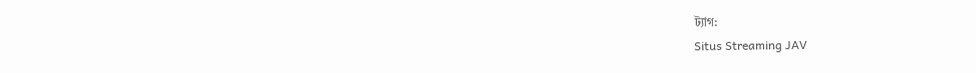ট্যাগ:
Situs Streaming JAV